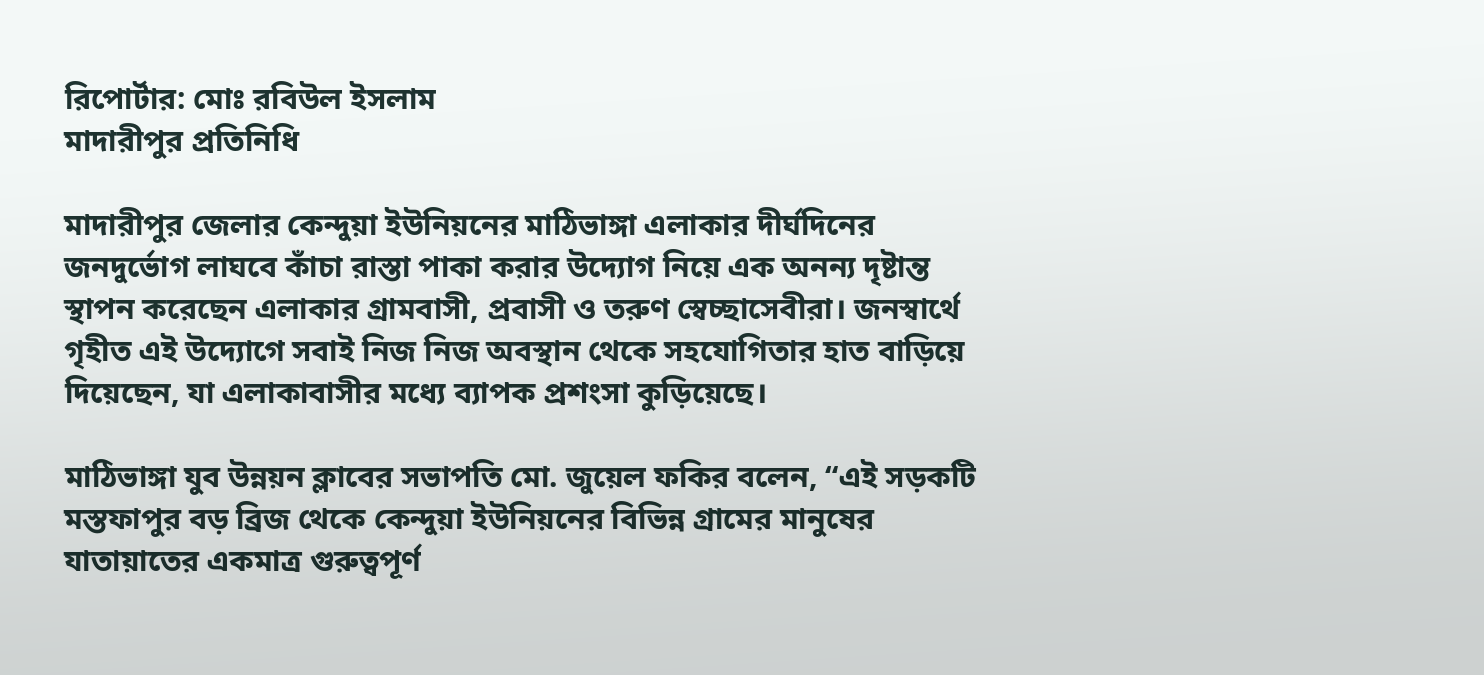রিপোর্টার: মোঃ রবিউল ইসলাম
মাদারীপুর প্রতিনিধি

মাদারীপুর জেলার কেন্দুয়া ইউনিয়নের মাঠিভাঙ্গা এলাকার দীর্ঘদিনের জনদুর্ভোগ লাঘবে কাঁচা রাস্তা পাকা করার উদ্যোগ নিয়ে এক অনন্য দৃষ্টান্ত স্থাপন করেছেন এলাকার গ্রামবাসী, প্রবাসী ও তরুণ স্বেচ্ছাসেবীরা। জনস্বার্থে গৃহীত এই উদ্যোগে সবাই নিজ নিজ অবস্থান থেকে সহযোগিতার হাত বাড়িয়ে দিয়েছেন, যা এলাকাবাসীর মধ্যে ব্যাপক প্রশংসা কুড়িয়েছে।

মাঠিভাঙ্গা যুব উন্নয়ন ক্লাবের সভাপতি মো. জুয়েল ফকির বলেন, “এই সড়কটি মস্তফাপুর বড় ব্রিজ থেকে কেন্দুয়া ইউনিয়নের বিভিন্ন গ্রামের মানুষের যাতায়াতের একমাত্র গুরুত্বপূর্ণ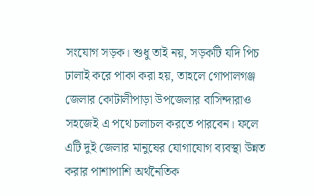সংযোগ সড়ক। শুধু তাই নয়, সড়কটি যদি পিচ ঢালাই করে পাকা করা হয়, তাহলে গোপালগঞ্জ জেলার কোটালীপাড়া উপজেলার বাসিন্দারাও সহজেই এ পথে চলাচল করতে পারবেন। ফলে এটি দুই জেলার মানুষের যোগাযোগ ব্যবস্থা উন্নত করার পাশাপাশি অর্থনৈতিক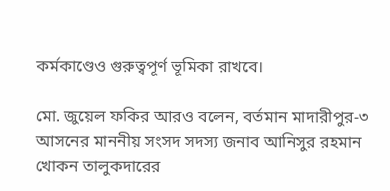কর্মকাণ্ডেও গুরুত্বপূর্ণ ভূমিকা রাখবে।

মো. জুয়েল ফকির আরও বলেন, বর্তমান মাদারীপুর-৩ আসনের মাননীয় সংসদ সদস্য জনাব আনিসুর রহমান খোকন তালুকদারের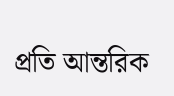প্রতি আন্তরিক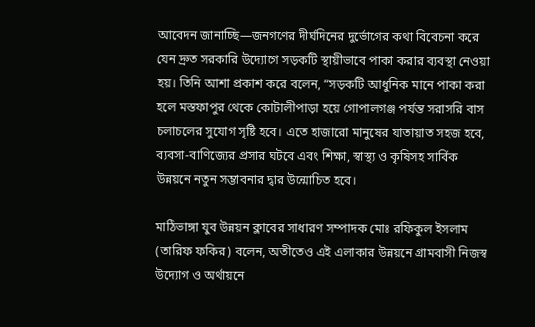আবেদন জানাচ্ছি—জনগণের দীর্ঘদিনের দুর্ভোগের কথা বিবেচনা করে যেন দ্রুত সরকারি উদ্যোগে সড়কটি স্থায়ীভাবে পাকা করার ব্যবস্থা নেওয়া হয়। তিনি আশা প্রকাশ করে বলেন, “সড়কটি আধুনিক মানে পাকা করা হলে মস্তফাপুর থেকে কোটালীপাড়া হয়ে গোপালগঞ্জ পর্যন্ত সরাসরি বাস চলাচলের সুযোগ সৃষ্টি হবে। এতে হাজারো মানুষের যাতায়াত সহজ হবে, ব্যবসা-বাণিজ্যের প্রসার ঘটবে এবং শিক্ষা, স্বাস্থ্য ও কৃষিসহ সার্বিক উন্নয়নে নতুন সম্ভাবনার দ্বার উন্মোচিত হবে।

মাঠিভাঙ্গা যুব উন্নয়ন ক্লাবের সাধারণ সম্পাদক মোঃ রফিকুল ইসলাম (তারিফ ফকির) বলেন, অতীতেও এই এলাকার উন্নয়নে গ্রামবাসী নিজস্ব উদ্যোগ ও অর্থায়নে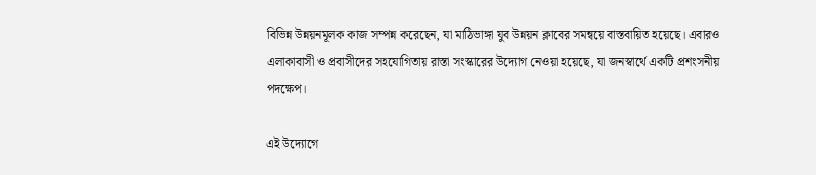বিভিন্ন উন্নয়নমূলক কাজ সম্পন্ন করেছেন, যা মাঠিভাঙ্গা যুব উন্নয়ন ক্লাবের সমন্বয়ে বাস্তবায়িত হয়েছে। এবারও এলাকাবাসী ও প্রবাসীদের সহযোগিতায় রাস্তা সংস্কারের উদ্যোগ নেওয়া হয়েছে, যা জনস্বার্থে একটি প্রশংসনীয় পদক্ষেপ।

এই উদ্যোগে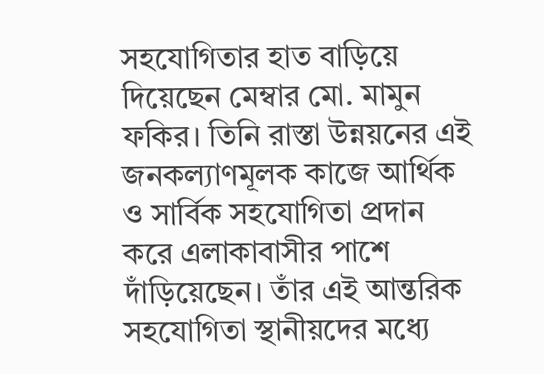সহযোগিতার হাত বাড়িয়ে দিয়েছেন মেম্বার মো. মামুন ফকির। তিনি রাস্তা উন্নয়নের এই জনকল্যাণমূলক কাজে আর্থিক ও সার্বিক সহযোগিতা প্রদান করে এলাকাবাসীর পাশে দাঁড়িয়েছেন। তাঁর এই আন্তরিক সহযোগিতা স্থানীয়দের মধ্যে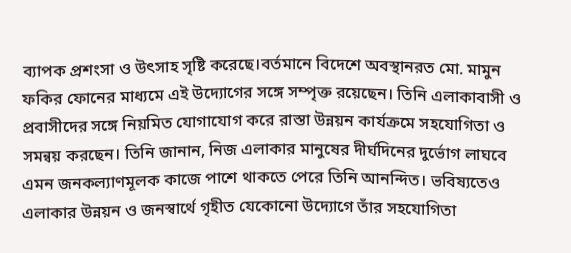ব্যাপক প্রশংসা ও উৎসাহ সৃষ্টি করেছে।বর্তমানে বিদেশে অবস্থানরত মো. মামুন ফকির ফোনের মাধ্যমে এই উদ্যোগের সঙ্গে সম্পৃক্ত রয়েছেন। তিনি এলাকাবাসী ও প্রবাসীদের সঙ্গে নিয়মিত যোগাযোগ করে রাস্তা উন্নয়ন কার্যক্রমে সহযোগিতা ও সমন্বয় করছেন। তিনি জানান, নিজ এলাকার মানুষের দীর্ঘদিনের দুর্ভোগ লাঘবে এমন জনকল্যাণমূলক কাজে পাশে থাকতে পেরে তিনি আনন্দিত। ভবিষ্যতেও এলাকার উন্নয়ন ও জনস্বার্থে গৃহীত যেকোনো উদ্যোগে তাঁর সহযোগিতা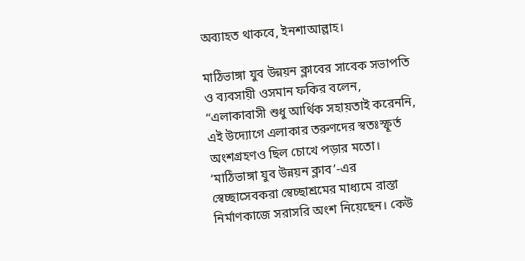অব্যাহত থাকবে, ইনশাআল্লাহ।

মাঠিভাঙ্গা যুব উন্নয়ন ক্লাবের সাবেক সভাপতি ও ব্যবসায়ী ওসমান ফকির বলেন, “এলাকাবাসী শুধু আর্থিক সহায়তাই করেননি, এই উদ্যোগে এলাকার তরুণদের স্বতঃস্ফূর্ত অংশগ্রহণও ছিল চোখে পড়ার মতো। ‘মাঠিভাঙ্গা যুব উন্নয়ন ক্লাব’-এর স্বেচ্ছাসেবকরা স্বেচ্ছাশ্রমের মাধ্যমে রাস্তা নির্মাণকাজে সরাসরি অংশ নিয়েছেন। কেউ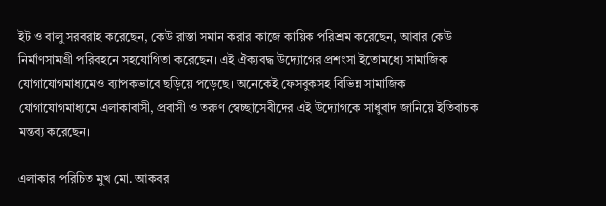ইট ও বালু সরবরাহ করেছেন, কেউ রাস্তা সমান করার কাজে কায়িক পরিশ্রম করেছেন, আবার কেউ নির্মাণসামগ্রী পরিবহনে সহযোগিতা করেছেন। এই ঐক্যবদ্ধ উদ্যোগের প্রশংসা ইতোমধ্যে সামাজিক যোগাযোগমাধ্যমেও ব্যাপকভাবে ছড়িয়ে পড়েছে। অনেকেই ফেসবুকসহ বিভিন্ন সামাজিক যোগাযোগমাধ্যমে এলাকাবাসী, প্রবাসী ও তরুণ স্বেচ্ছাসেবীদের এই উদ্যোগকে সাধুবাদ জানিয়ে ইতিবাচক মন্তব্য করেছেন।

এলাকার পরিচিত মুখ মো. আকবর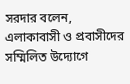সরদার বলেন, এলাকাবাসী ও প্রবাসীদের সম্মিলিত উদ্যোগে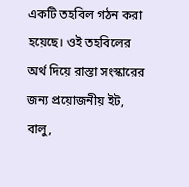একটি তহবিল গঠন করা হয়েছে। ওই তহবিলের অর্থ দিয়ে রাস্তা সংস্কারের জন্য প্রয়োজনীয় ইট, বালু,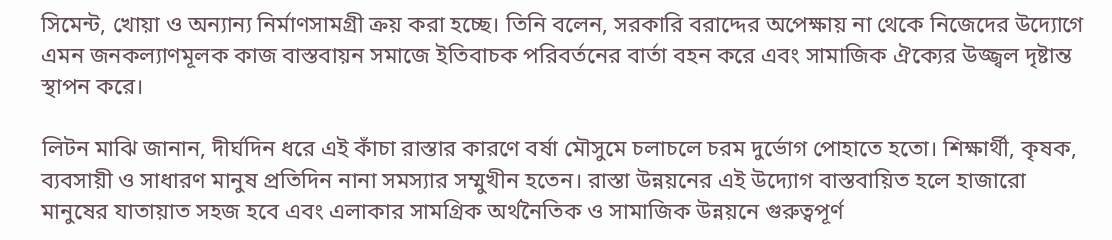সিমেন্ট, খোয়া ও অন্যান্য নির্মাণসামগ্রী ক্রয় করা হচ্ছে। তিনি বলেন, সরকারি বরাদ্দের অপেক্ষায় না থেকে নিজেদের উদ্যোগে এমন জনকল্যাণমূলক কাজ বাস্তবায়ন সমাজে ইতিবাচক পরিবর্তনের বার্তা বহন করে এবং সামাজিক ঐক্যের উজ্জ্বল দৃষ্টান্ত স্থাপন করে।

লিটন মাঝি জানান, দীর্ঘদিন ধরে এই কাঁচা রাস্তার কারণে বর্ষা মৌসুমে চলাচলে চরম দুর্ভোগ পোহাতে হতো। শিক্ষার্থী, কৃষক, ব্যবসায়ী ও সাধারণ মানুষ প্রতিদিন নানা সমস্যার সম্মুখীন হতেন। রাস্তা উন্নয়নের এই উদ্যোগ বাস্তবায়িত হলে হাজারো মানুষের যাতায়াত সহজ হবে এবং এলাকার সামগ্রিক অর্থনৈতিক ও সামাজিক উন্নয়নে গুরুত্বপূর্ণ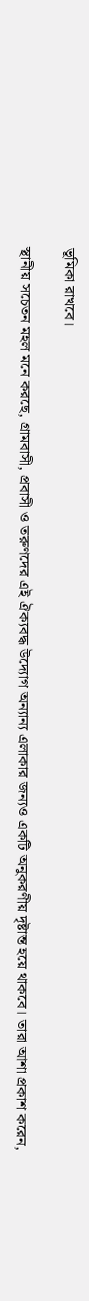ভূমিকা রাখবে।

স্থানীয় সচেতন মহল মনে করছে, গ্রামবাসী, প্রবাসী ও তরুণদের এই ঐক্যবদ্ধ উদ্যোগ অন্যান্য এলাকার জন্যও একটি অনুকরণীয় দৃষ্টান্ত হয়ে থাকবে। তারা আশা প্রকাশ করেন,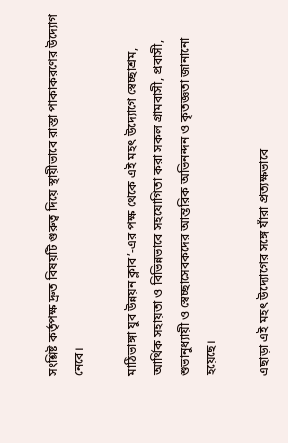সংশ্লিষ্ট কর্তৃপক্ষ দ্রুত বিষয়টি গুরুত্ব দিয়ে স্থায়ীভাবে রাস্তা পাকাকরণের উদ্যোগ নেবে।

মাঠিভাঙ্গা যুব উন্নয়ন ক্লাব’-এর পক্ষ থেকে এই মহৎ উদ্যোগে স্বেচ্ছাশ্রম, আর্থিক সহায়তা ও বিভিন্নভাবে সহযোগিতা করা সকল গ্রামবাসী, প্রবাসী, শুভানুধ্যায়ী ও স্বেচ্ছাসেবকদের আন্তরিক অভিনন্দন ও কৃতজ্ঞতা জানানো হয়েছে।

এছাড়া এই মহৎ উদ্যোগের সঙ্গে যাঁরা প্রত্যক্ষভাবে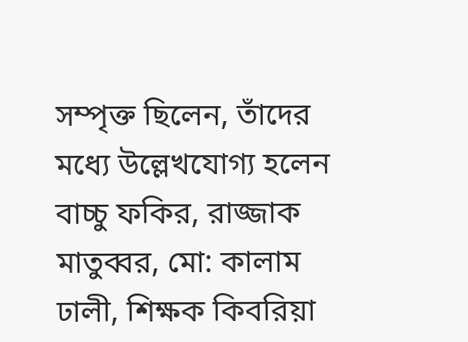সম্পৃক্ত ছিলেন, তাঁদের মধ্যে উল্লেখযোগ্য হলেন বাচ্চু ফকির, রাজ্জাক মাতুব্বর, মো: কালাম ঢালী, শিক্ষক কিবরিয়া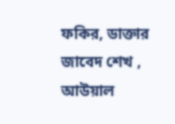ফকির, ডাক্তার জাবেদ শেখ , আউয়াল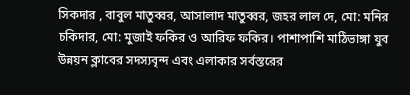সিকদার , বাবুল মাতুব্বর, আসালাদ মাতুব্বর, জহর লাল দে, মো: মনির চকিদার, মো: মুজাই ফকির ও আরিফ ফকির। পাশাপাশি মাঠিভাঙ্গা যুব উন্নয়ন ক্লাবের সদস্যবৃন্দ এবং এলাকার সর্বস্তরের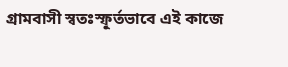গ্রামবাসী স্বতঃস্ফূর্তভাবে এই কাজে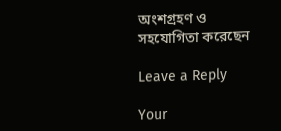অংশগ্রহণ ও সহযোগিতা করেছেন

Leave a Reply

Your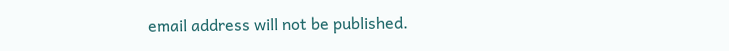email address will not be published.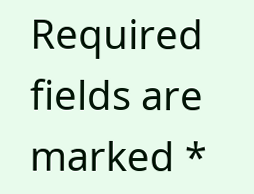Required fields are marked *